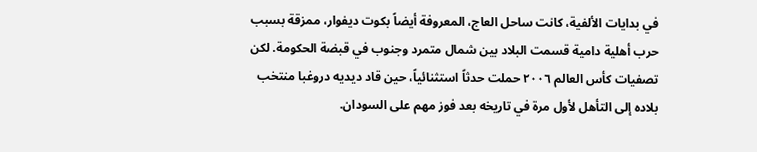في بدايات الألفية، كانت ساحل العاج، المعروفة أيضاً بكوت ديفوار، ممزقة بسبب حرب أهلية دامية قسمت البلاد بين شمال متمرد وجنوب في قبضة الحكومة. لكن تصفيات كأس العالم ٢٠٠٦ حملت حدثاً استثنائياً، حين قاد ديديه دروغبا منتخب بلاده إلى التأهل لأول مرة في تاريخه بعد فوز مهم على السودان.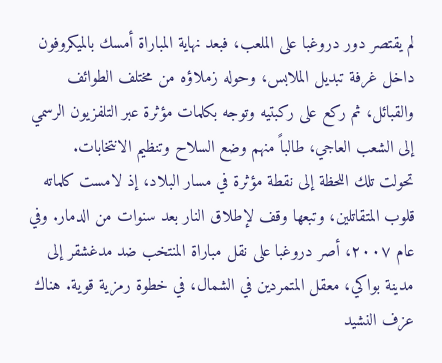لم يقتصر دور دروغبا على الملعب، فبعد نهاية المباراة أمسك بالميكروفون داخل غرفة تبديل الملابس، وحوله زملاؤه من مختلف الطوائف والقبائل، ثم ركع على ركبتيه وتوجه بكلمات مؤثرة عبر التلفزيون الرسمي إلى الشعب العاجي، طالباً منهم وضع السلاح وتنظيم الانتخابات.
تحولت تلك اللحظة إلى نقطة مؤثرة في مسار البلاد، إذ لامست كلماته قلوب المتقاتلين، وتبعها وقف لإطلاق النار بعد سنوات من الدمار. وفي عام ٢٠٠٧، أصر دروغبا على نقل مباراة المنتخب ضد مدغشقر إلى مدينة بواكي، معقل المتمردين في الشمال، في خطوة رمزية قوية. هناك عزف النشيد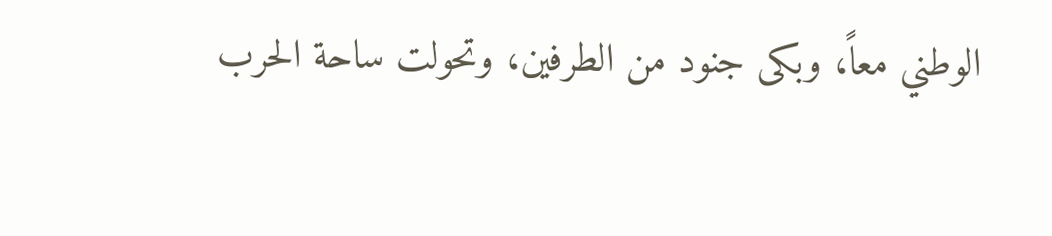الوطني معاً، وبكى جنود من الطرفين، وتحولت ساحة الحرب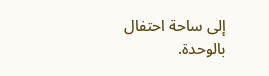إلى ساحة احتفال بالوحدة.